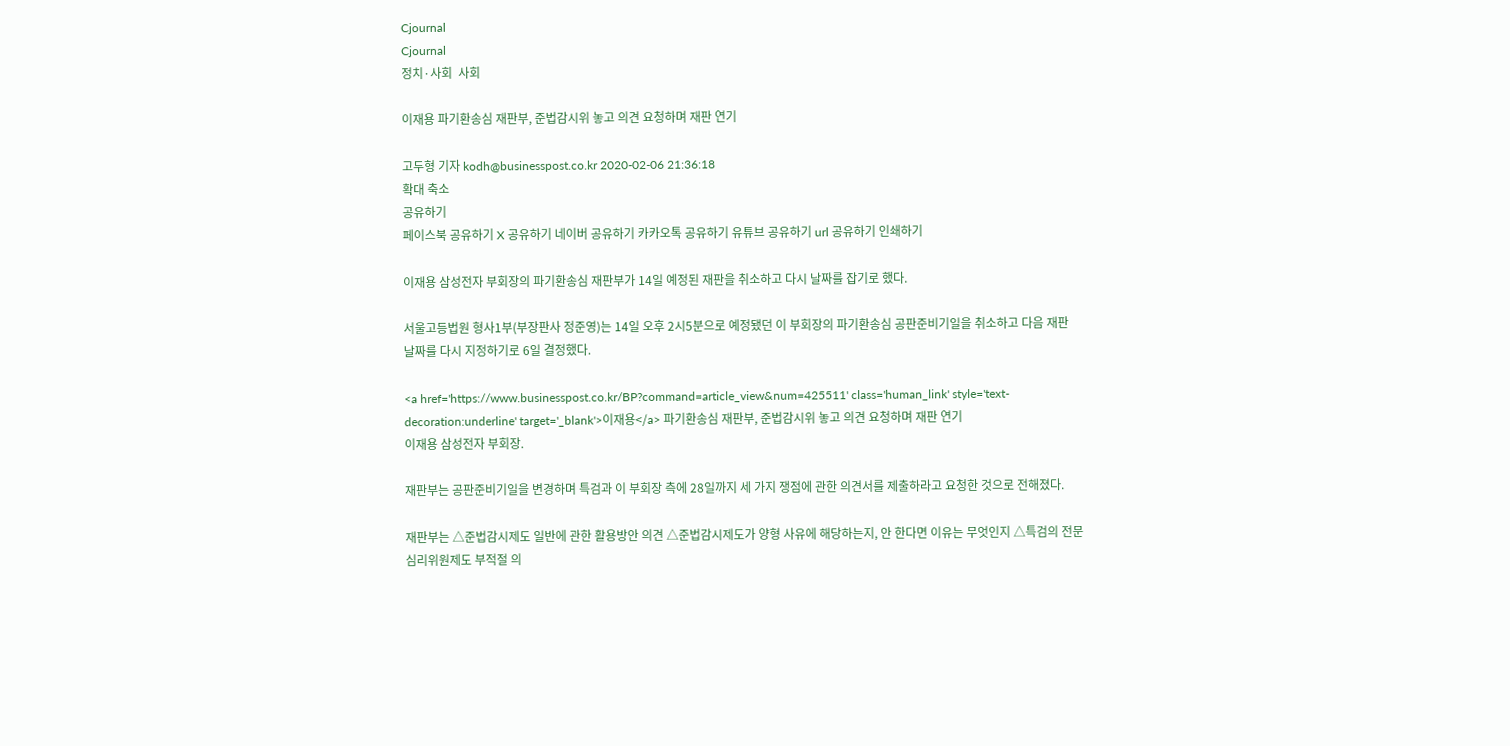Cjournal
Cjournal
정치·사회  사회

이재용 파기환송심 재판부, 준법감시위 놓고 의견 요청하며 재판 연기

고두형 기자 kodh@businesspost.co.kr 2020-02-06 21:36:18
확대 축소
공유하기
페이스북 공유하기 X 공유하기 네이버 공유하기 카카오톡 공유하기 유튜브 공유하기 url 공유하기 인쇄하기

이재용 삼성전자 부회장의 파기환송심 재판부가 14일 예정된 재판을 취소하고 다시 날짜를 잡기로 했다.

서울고등법원 형사1부(부장판사 정준영)는 14일 오후 2시5분으로 예정됐던 이 부회장의 파기환송심 공판준비기일을 취소하고 다음 재판 날짜를 다시 지정하기로 6일 결정했다.

<a href='https://www.businesspost.co.kr/BP?command=article_view&num=425511' class='human_link' style='text-decoration:underline' target='_blank'>이재용</a> 파기환송심 재판부, 준법감시위 놓고 의견 요청하며 재판 연기
이재용 삼성전자 부회장.

재판부는 공판준비기일을 변경하며 특검과 이 부회장 측에 28일까지 세 가지 쟁점에 관한 의견서를 제출하라고 요청한 것으로 전해졌다.

재판부는 △준법감시제도 일반에 관한 활용방안 의견 △준법감시제도가 양형 사유에 해당하는지, 안 한다면 이유는 무엇인지 △특검의 전문 심리위원제도 부적절 의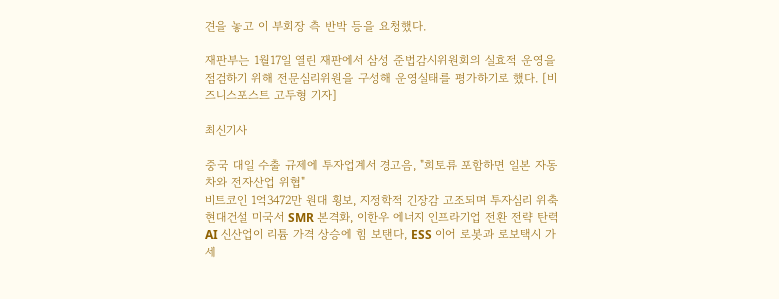견을 놓고 이 부회장 측 반박 등을 요청했다.

재판부는 1월17일 열린 재판에서 삼성 준법감시위원회의 실효적 운영을 점검하기 위해 전문심리위원을 구성해 운영실태를 평가하기로 했다. [비즈니스포스트 고두형 기자]

최신기사

중국 대일 수출 규제에 투자업계서 경고음, "희토류 포함하면 일본 자동차와 전자산업 위협"
비트코인 1억3472만 원대 횡보, 지정학적 긴장감 고조되며 투자심리 위축
현대건설 미국서 SMR 본격화, 이한우 에너지 인프라기업 전환 전략 탄력
AI 신산업이 리튬 가격 상승에 힘 보탠다, ESS 이어 로봇과 로보택시 가세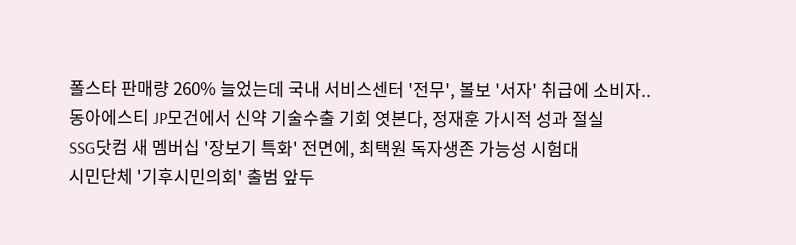폴스타 판매량 260% 늘었는데 국내 서비스센터 '전무', 볼보 '서자' 취급에 소비자..
동아에스티 JP모건에서 신약 기술수출 기회 엿본다, 정재훈 가시적 성과 절실
SSG닷컴 새 멤버십 '장보기 특화' 전면에, 최택원 독자생존 가능성 시험대
시민단체 '기후시민의회' 출범 앞두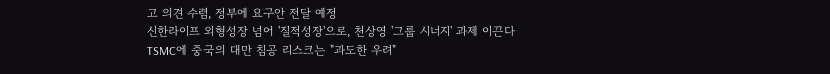고 의견 수렴, 정부에 요구안 전달 예정
신한라이프 외형성장 넘어 '질적성장'으로, 천상영 '그룹 시너지' 과제 이끈다
TSMC에 중국의 대만 침공 리스크는 "과도한 우려"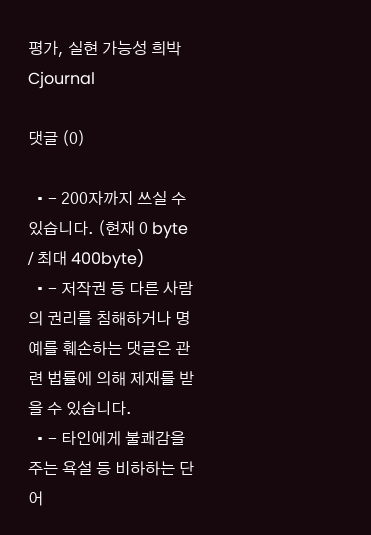평가, 실현 가능성 희박
Cjournal

댓글 (0)

  • - 200자까지 쓰실 수 있습니다. (현재 0 byte / 최대 400byte)
  • - 저작권 등 다른 사람의 권리를 침해하거나 명예를 훼손하는 댓글은 관련 법률에 의해 제재를 받을 수 있습니다.
  • - 타인에게 불쾌감을 주는 욕설 등 비하하는 단어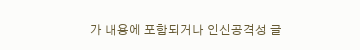가 내용에 포함되거나 인신공격성 글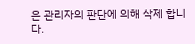은 관리자의 판단에 의해 삭제 합니다.